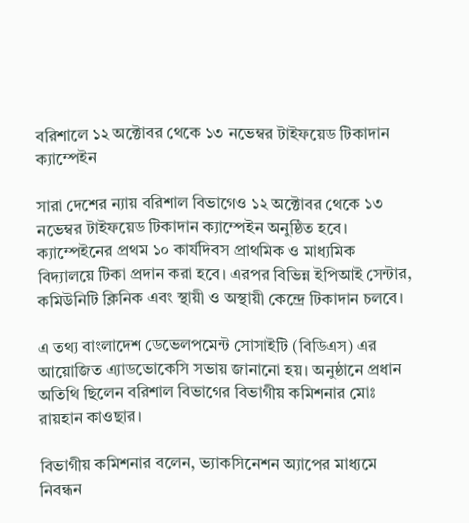বরিশালে ১২ অক্টোবর থেকে ১৩ নভেম্বর টাইফয়েড টিকাদান ক্যাম্পেইন

সারা দেশের ন্যায় বরিশাল বিভাগেও ১২ অক্টোবর থেকে ১৩ নভেম্বর টাইফয়েড টিকাদান ক্যাম্পেইন অনুষ্ঠিত হবে। ক্যাম্পেইনের প্রথম ১০ কার্যদিবস প্রাথমিক ও মাধ্যমিক বিদ্যালয়ে টিকা প্রদান করা হবে। এরপর বিভিন্ন ইপিআই সেন্টার, কমিউনিটি ক্লিনিক এবং স্থায়ী ও অস্থায়ী কেন্দ্রে টিকাদান চলবে।

এ তথ্য বাংলাদেশ ডেভেলপমেন্ট সোসাইটি (বিডিএস) এর আয়োজিত এ্যাডভোকেসি সভায় জানানো হয়। অনুষ্ঠানে প্রধান অতিথি ছিলেন বরিশাল বিভাগের বিভাগীয় কমিশনার মোঃ রায়হান কাওছার।

বিভাগীয় কমিশনার বলেন, ভ্যাকসিনেশন অ্যাপের মাধ্যমে নিবন্ধন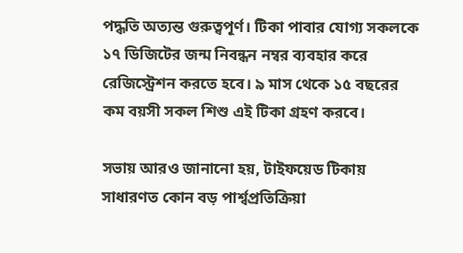পদ্ধতি অত্যন্ত গুরুত্বপূর্ণ। টিকা পাবার যোগ্য সকলকে ১৭ ডিজিটের জন্ম নিবন্ধন নম্বর ব্যবহার করে রেজিস্ট্রেশন করতে হবে। ৯ মাস থেকে ১৫ বছরের কম বয়সী সকল শিশু এই টিকা গ্রহণ করবে।

সভায় আরও জানানো হয়, টাইফয়েড টিকায় সাধারণত কোন বড় পার্শ্বপ্রতিক্রিয়া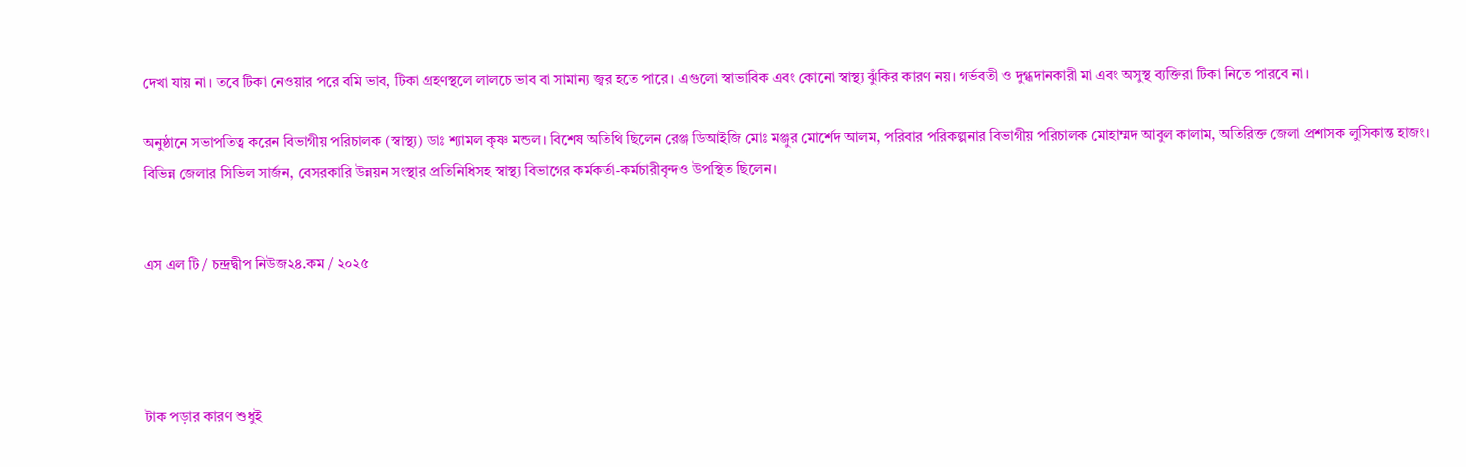দেখা যায় না। তবে টিকা নেওয়ার পরে বমি ভাব, টিকা গ্রহণস্থলে লালচে ভাব বা সামান্য জ্বর হতে পারে। এগুলো স্বাভাবিক এবং কোনো স্বাস্থ্য ঝুঁকির কারণ নয়। গর্ভবতী ও দুগ্ধদানকারী মা এবং অসুস্থ ব্যক্তিরা টিকা নিতে পারবে না।

অনুষ্ঠানে সভাপতিত্ব করেন বিভাগীয় পরিচালক (স্বাস্থ্য) ডাঃ শ্যামল কৃষ্ণ মন্ডল। বিশেষ অতিথি ছিলেন রেঞ্জ ডিআইজি মোঃ মঞ্জুর মোর্শেদ আলম, পরিবার পরিকল্পনার বিভাগীয় পরিচালক মোহাম্মদ আবুল কালাম, অতিরিক্ত জেলা প্রশাসক লুসিকান্ত হাজং। বিভিন্ন জেলার সিভিল সার্জন, বেসরকারি উন্নয়ন সংস্থার প্রতিনিধিসহ স্বাস্থ্য বিভাগের কর্মকর্তা-কর্মচারীবৃন্দও উপস্থিত ছিলেন।


এস এল টি / চন্দ্রদ্বীপ নিউজ২৪.কম / ২০২৫




টাক পড়ার কারণ শুধুই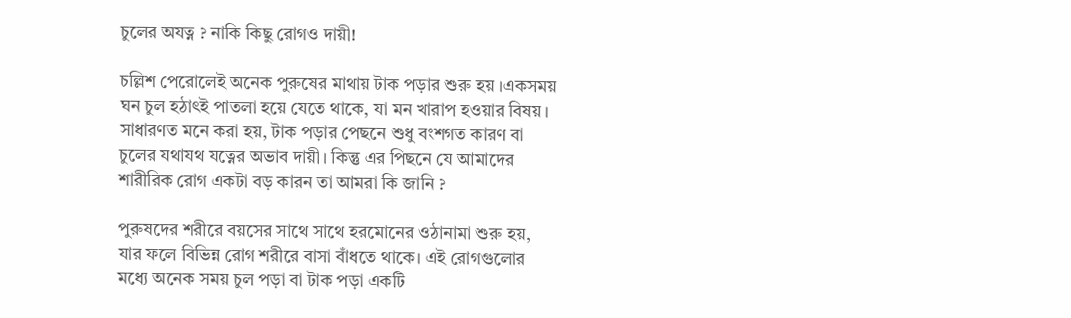চুলের অযত্ন ? নাকি কিছু রোগও দায়ী!

চল্লিশ পেরোলেই অনেক পুরুষের মাথায় টাক পড়ার শুরু হয় ।একসময় ঘন চুল হঠাৎই পাতলা হয়ে যেতে থাকে, যা মন খারাপ হওয়ার বিষয়। সাধারণত মনে করা হয়, টাক পড়ার পেছনে শুধু বংশগত কারণ বা চুলের যথাযথ যত্নের অভাব দায়ী। কিন্তু এর পিছনে যে আমাদের শারীরিক রোগ একটা বড় কারন তা আমরা কি জানি ?

পুরুষদের শরীরে বয়সের সাথে সাথে হরমোনের ওঠানামা শুরু হয়, যার ফলে বিভিন্ন রোগ শরীরে বাসা বাঁধতে থাকে। এই রোগগুলোর মধ্যে অনেক সময় চুল পড়া বা টাক পড়া একটি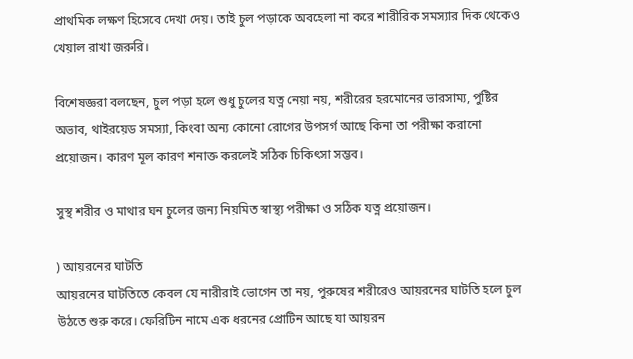প্রাথমিক লক্ষণ হিসেবে দেখা দেয়। তাই চুল পড়াকে অবহেলা না করে শারীরিক সমস্যার দিক থেকেও খেয়াল রাখা জরুরি।

বিশেষজ্ঞরা বলছেন, চুল পড়া হলে শুধু চুলের যত্ন নেয়া নয়, শরীরের হরমোনের ভারসাম্য, পুষ্টির অভাব, থাইরয়েড সমস্যা, কিংবা অন্য কোনো রোগের উপসর্গ আছে কিনা তা পরীক্ষা করানো প্রয়োজন। কারণ মূল কারণ শনাক্ত করলেই সঠিক চিকিৎসা সম্ভব।

সুস্থ শরীর ও মাথার ঘন চুলের জন্য নিয়মিত স্বাস্থ্য পরীক্ষা ও সঠিক যত্ন প্রয়োজন।

) আয়রনের ঘাটতি
আয়রনের ঘাটতিতে কেবল যে নারীরাই ভোগেন তা নয়, পুরুষের শরীরেও আয়রনের ঘাটতি হলে চুল উঠতে শুরু করে। ফেরিটিন নামে এক ধরনের প্রোটিন আছে যা আয়রন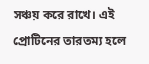সঞ্চয় করে রাখে। এই প্রোটিনের তারতম্য হলে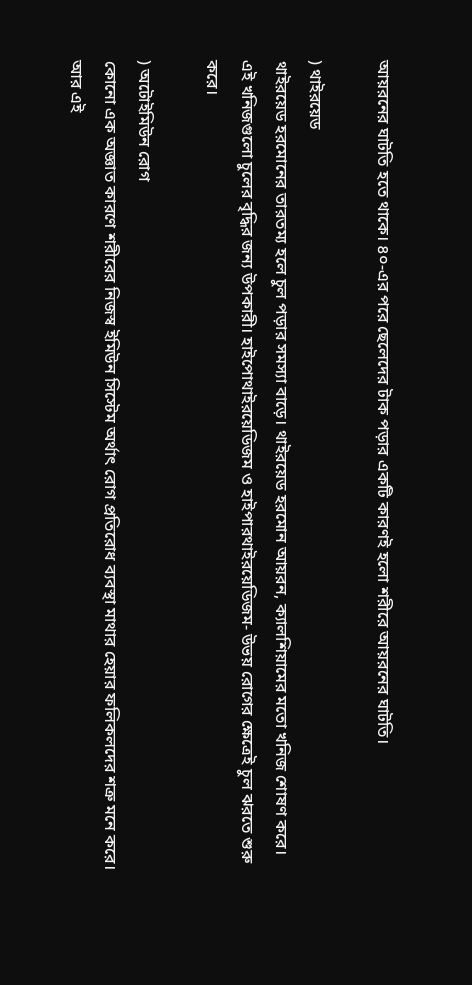আয়রনের ঘাটতি হতে থাকে। ৪০-এর পরে ছেলেদের টাক পড়ার একটি কারণই হলো শরীরে আয়রনের ঘাটতি।

) থাইরয়েড
থাইরয়েড হরমোনের তারতম্য হলে চুল পড়ার সমস্যা বাড়ে। থাইরয়েড হরমোন আয়রন, ক্যালশিয়ামের মতো খনিজ শোষণ করে। এই খনিজগুলো চুলের বৃদ্ধির জন্য উপকারী। হাইপোথাইরয়েডিজম ও হাইপারথাইরয়েডিজম- উভয় রোগের ক্ষেত্রেই চুল ঝরতে শুরু করে।

) অটোইমিউন রোগ
কোনো এক অজ্ঞাত কারণে শরীরের নিজস্ব ইমিউন সিস্টেম অর্থাৎ রোগ প্রতিরোধ ব্যবস্থা মাথার হেয়ার ফলিকলদের শত্রু মনে করে। আর এই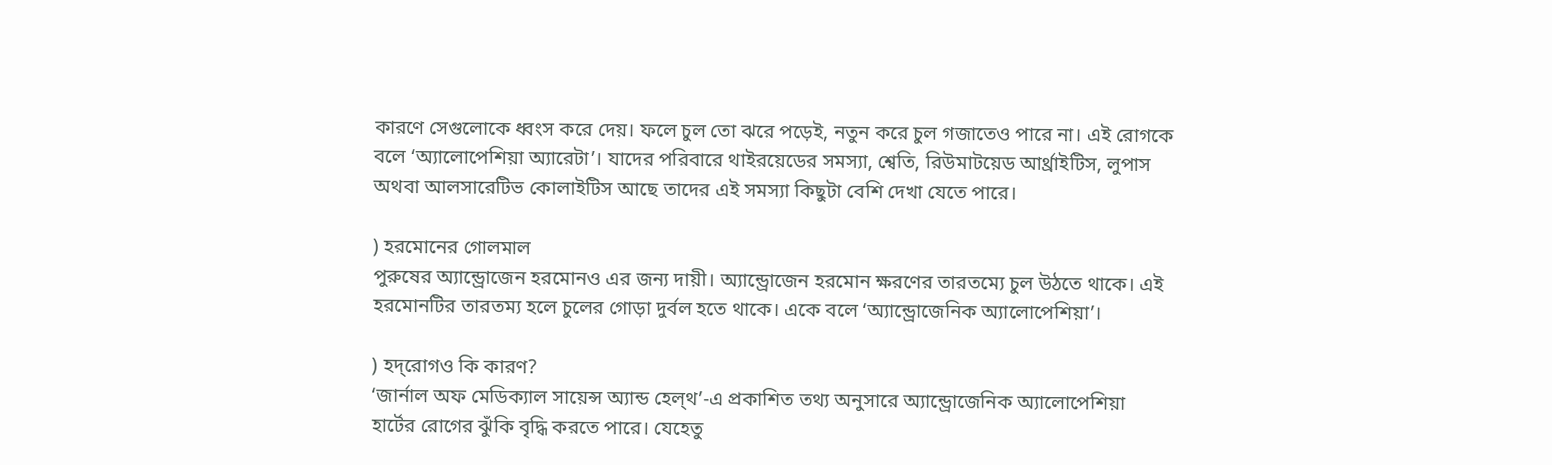কারণে সেগুলোকে ধ্বংস করে দেয়। ফলে চুল তো ঝরে পড়েই, নতুন করে চুল গজাতেও পারে না। এই রোগকে বলে ‘অ্যালোপেশিয়া অ্যারেটা’। যাদের পরিবারে থাইরয়েডের সমস্যা, শ্বেতি, রিউমাটয়েড আর্থ্রাইটিস, লুপাস অথবা আলসারেটিভ কোলাইটিস আছে তাদের এই সমস্যা কিছুটা বেশি দেখা যেতে পারে।

) হরমোনের গোলমাল
পুরুষের অ্যান্ড্রোজেন হরমোনও এর জন্য দায়ী। অ্যান্ড্রোজেন হরমোন ক্ষরণের তারতম্যে চুল উঠতে থাকে। এই হরমোনটির তারতম্য হলে চুলের গোড়া দুর্বল হতে থাকে। একে বলে ‘অ্যান্ড্রোজেনিক অ্যালোপেশিয়া’।

) হদ্‌রোগও কি কারণ?
‘জার্নাল অফ মেডিক্যাল সায়েন্স অ্যান্ড হেল্‌থ’-এ প্রকাশিত তথ্য অনুসারে অ্যান্ড্রোজেনিক অ্যালোপেশিয়া হার্টের রোগের ঝুঁকি বৃদ্ধি করতে পারে। যেহেতু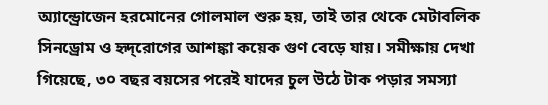অ্যান্ড্রোজেন হরমোনের গোলমাল শুরু হয়, তাই তার থেকে মেটাবলিক সিনড্রোম ও হৃদ্‌রোগের আশঙ্কা কয়েক গুণ বেড়ে যায়। সমীক্ষায় দেখা গিয়েছে, ৩০ বছর বয়সের পরেই যাদের চুল উঠে টাক পড়ার সমস্যা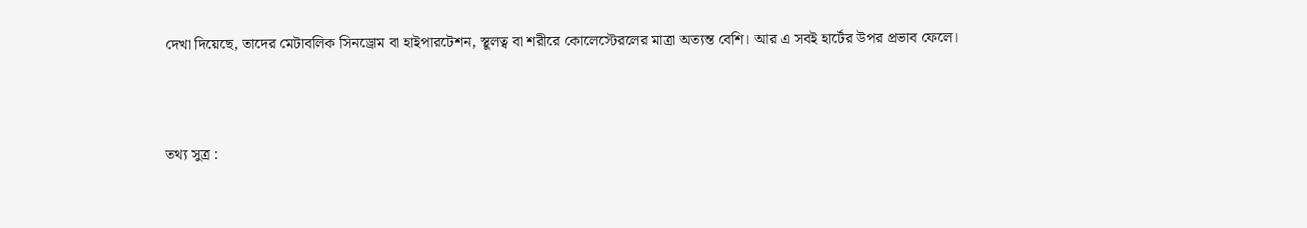দেখা দিয়েছে, তাদের মেটাবলিক সিনড্রোম বা হাইপারটেশন, স্থূলত্ব বা শরীরে কোলেস্টেরলের মাত্রা অত্যন্ত বেশি। আর এ সবই হার্টের উপর প্রভাব ফেলে।



তথ্য সুত্র :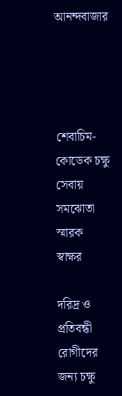আনন্দবাজার




শেবাচিম-কোডেক চক্ষু সেবায় সমঝোতা স্মারক স্বাক্ষর

দরিদ্র ও প্রতিবন্ধী রোগীদের জন্য চক্ষু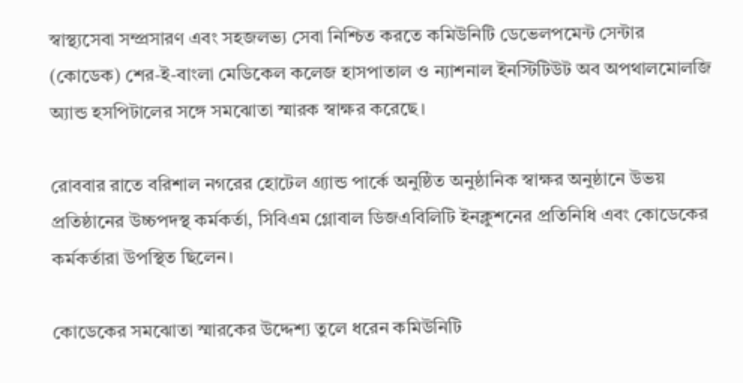স্বাস্থ্যসেবা সম্প্রসারণ এবং সহজলভ্য সেবা নিশ্চিত করতে কমিউনিটি ডেভেলপমেন্ট সেন্টার (কোডেক) শের-ই-বাংলা মেডিকেল কলেজ হাসপাতাল ও ন্যাশনাল ইনস্টিটিউট অব অপথালমোলজি অ্যান্ড হসপিটালের সঙ্গে সমঝোতা স্মারক স্বাক্ষর করেছে।

রোববার রাতে বরিশাল নগরের হোটেল গ্র্যান্ড পার্কে অনুষ্ঠিত অনুষ্ঠানিক স্বাক্ষর অনুষ্ঠানে উভয় প্রতিষ্ঠানের উচ্চপদস্থ কর্মকর্তা, সিবিএম গ্লোবাল ডিজএবিলিটি ইনক্লুশনের প্রতিনিধি এবং কোডেকের কর্মকর্তারা উপস্থিত ছিলেন।

কোডেকের সমঝোতা স্মারকের উদ্দেশ্য তুলে ধরেন কমিউনিটি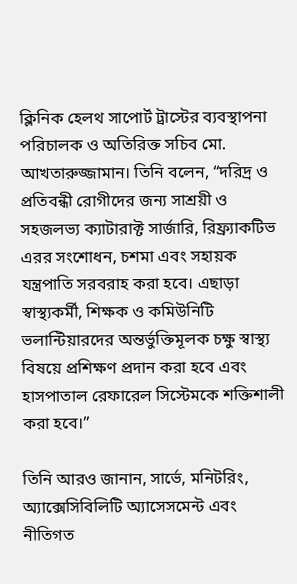ক্লিনিক হেলথ সাপোর্ট ট্রাস্টের ব্যবস্থাপনা পরিচালক ও অতিরিক্ত সচিব মো. আখতারুজ্জামান। তিনি বলেন, “দরিদ্র ও প্রতিবন্ধী রোগীদের জন্য সাশ্রয়ী ও সহজলভ্য ক্যাটারাক্ট সার্জারি, রিফ্র্যাকটিভ এরর সংশোধন, চশমা এবং সহায়ক যন্ত্রপাতি সরবরাহ করা হবে। এছাড়া স্বাস্থ্যকর্মী, শিক্ষক ও কমিউনিটি ভলান্টিয়ারদের অন্তর্ভুক্তিমূলক চক্ষু স্বাস্থ্য বিষয়ে প্রশিক্ষণ প্রদান করা হবে এবং হাসপাতাল রেফারেল সিস্টেমকে শক্তিশালী করা হবে।”

তিনি আরও জানান, সার্ভে, মনিটরিং, অ্যাক্সেসিবিলিটি অ্যাসেসমেন্ট এবং নীতিগত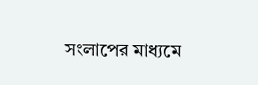সংলাপের মাধ্যমে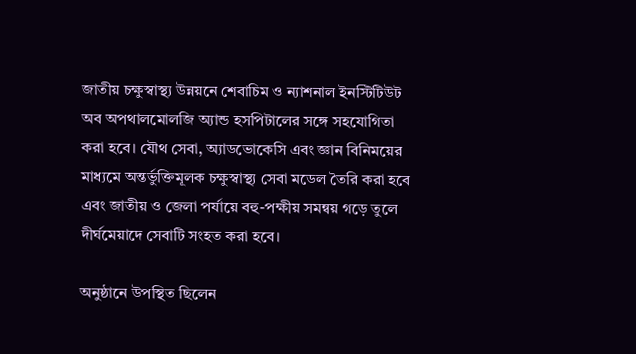জাতীয় চক্ষুস্বাস্থ্য উন্নয়নে শেবাচিম ও ন্যাশনাল ইনস্টিটিউট অব অপথালমোলজি অ্যান্ড হসপিটালের সঙ্গে সহযোগিতা করা হবে। যৌথ সেবা, অ্যাডভোকেসি এবং জ্ঞান বিনিময়ের মাধ্যমে অন্তর্ভুক্তিমূলক চক্ষুস্বাস্থ্য সেবা মডেল তৈরি করা হবে এবং জাতীয় ও জেলা পর্যায়ে বহু-পক্ষীয় সমন্বয় গড়ে তুলে দীর্ঘমেয়াদে সেবাটি সংহত করা হবে।

অনুষ্ঠানে উপস্থিত ছিলেন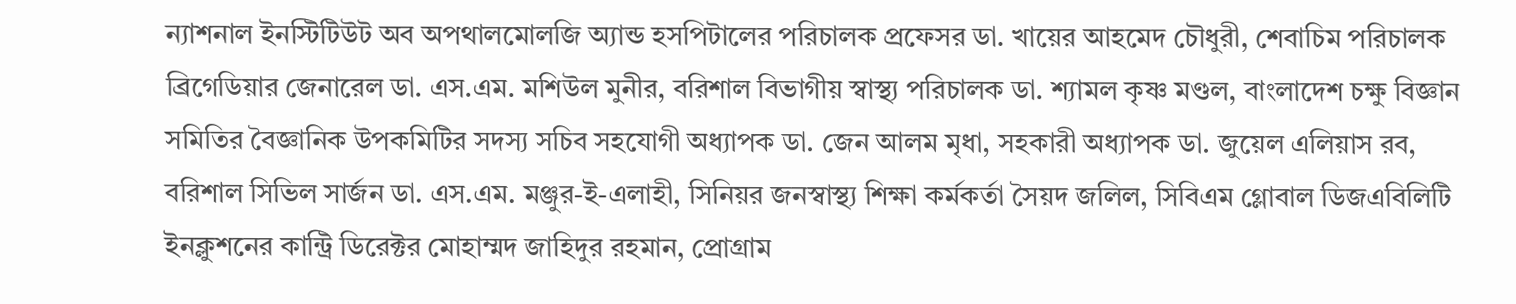ন্যাশনাল ইনস্টিটিউট অব অপথালমোলজি অ্যান্ড হসপিটালের পরিচালক প্রফেসর ডা. খায়ের আহমেদ চৌধুরী, শেবাচিম পরিচালক ব্রিগেডিয়ার জেনারেল ডা. এস.এম. মশিউল মুনীর, বরিশাল বিভাগীয় স্বাস্থ্য পরিচালক ডা. শ্যামল কৃষ্ণ মণ্ডল, বাংলাদেশ চক্ষু বিজ্ঞান সমিতির বৈজ্ঞানিক উপকমিটির সদস্য সচিব সহযোগী অধ্যাপক ডা. জেন আলম মৃধা, সহকারী অধ্যাপক ডা. জুয়েল এলিয়াস রব, বরিশাল সিভিল সার্জন ডা. এস.এম. মঞ্জুর-ই-এলাহী, সিনিয়র জনস্বাস্থ্য শিক্ষা কর্মকর্তা সৈয়দ জলিল, সিবিএম গ্লোবাল ডিজএবিলিটি ইনক্লুশনের কান্ট্রি ডিরেক্টর মোহাম্মদ জাহিদুর রহমান, প্রোগ্রাম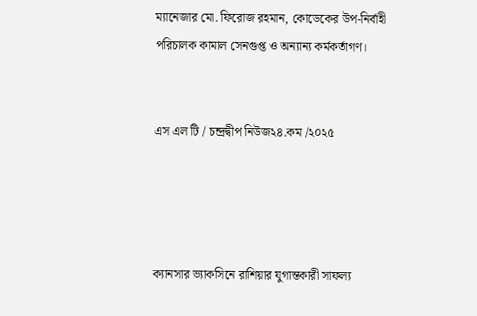ম্যানেজার মো. ফিরোজ রহমান, কোডেকের উপ-নির্বাহী পরিচালক কামাল সেনগুপ্ত ও অন্যান্য কর্মকর্তাগণ।


এস এল টি / চন্দ্রদ্বীপ নিউজ২৪.কম /২০২৫




ক্যানসার ভ্যাকসিনে রাশিয়ার যুগান্তকারী সাফল্য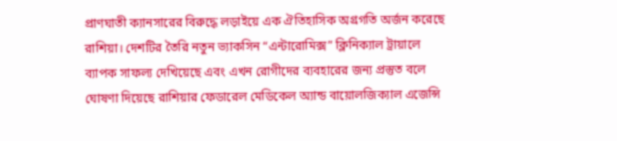প্রাণঘাতী ক্যানসারের বিরুদ্ধে লড়াইয়ে এক ঐতিহাসিক অগ্রগতি অর্জন করেছে রাশিয়া। দেশটির তৈরি নতুন ভ্যাকসিন “এন্টারোমিক্স” ক্লিনিক্যাল ট্রায়ালে ব্যাপক সাফল্য দেখিয়েছে এবং এখন রোগীদের ব্যবহারের জন্য প্রস্তুত বলে ঘোষণা দিয়েছে রাশিয়ার ফেডারেল মেডিকেল অ্যান্ড বায়োলজিক্যাল এজেন্সি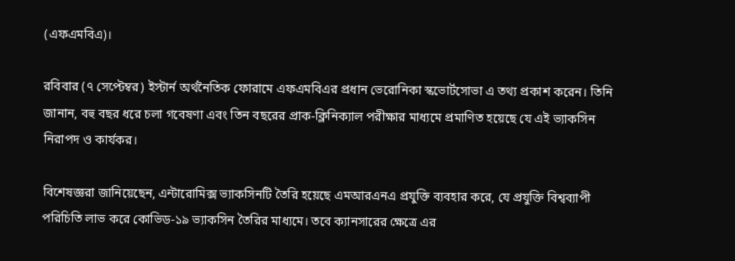(এফএমবিএ)।

রবিবার (৭ সেপ্টেম্বর) ইস্টার্ন অর্থনৈতিক ফোরামে এফএমবিএর প্রধান ভেরোনিকা স্কভোর্টসোভা এ তথ্য প্রকাশ করেন। তিনি জানান, বহু বছর ধরে চলা গবেষণা এবং তিন বছরের প্রাক-ক্লিনিক্যাল পরীক্ষার মাধ্যমে প্রমাণিত হয়েছে যে এই ভ্যাকসিন নিরাপদ ও কার্যকর।

বিশেষজ্ঞরা জানিয়েছেন, এন্টারোমিক্স ভ্যাকসিনটি তৈরি হয়েছে এমআরএনএ প্রযুক্তি ব্যবহার করে, যে প্রযুক্তি বিশ্বব্যাপী পরিচিতি লাভ করে কোভিড-১৯ ভ্যাকসিন তৈরির মাধ্যমে। তবে ক্যানসারের ক্ষেত্রে এর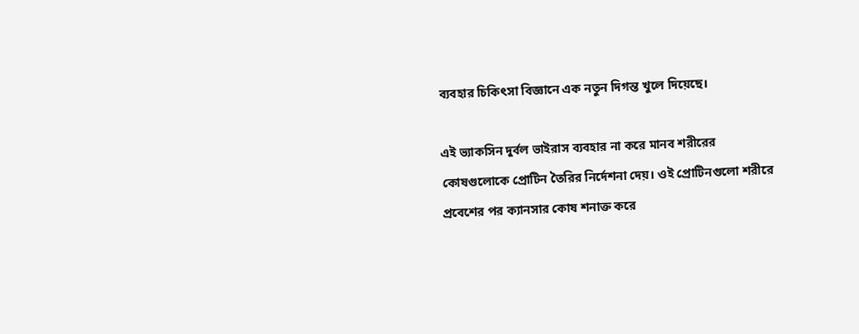ব্যবহার চিকিৎসা বিজ্ঞানে এক নতুন দিগন্ত খুলে দিয়েছে।

এই ভ্যাকসিন দুর্বল ভাইরাস ব্যবহার না করে মানব শরীরের কোষগুলোকে প্রোটিন তৈরির নির্দেশনা দেয়। ওই প্রোটিনগুলো শরীরে প্রবেশের পর ক্যানসার কোষ শনাক্ত করে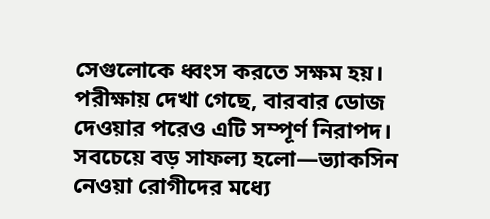সেগুলোকে ধ্বংস করতে সক্ষম হয়। পরীক্ষায় দেখা গেছে, বারবার ডোজ দেওয়ার পরেও এটি সম্পূর্ণ নিরাপদ। সবচেয়ে বড় সাফল্য হলো—ভ্যাকসিন নেওয়া রোগীদের মধ্যে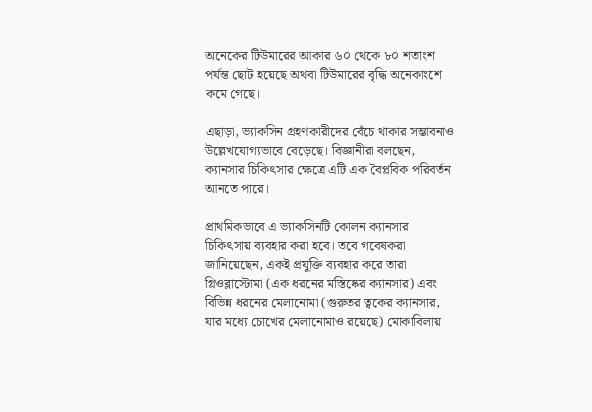অনেকের টিউমারের আকার ৬০ থেকে ৮০ শতাংশ পর্যন্ত ছোট হয়েছে অথবা টিউমারের বৃদ্ধি অনেকাংশে কমে গেছে।

এছাড়া, ভ্যাকসিন গ্রহণকারীদের বেঁচে থাকার সম্ভাবনাও উল্লেখযোগ্যভাবে বেড়েছে। বিজ্ঞানীরা বলছেন, ক্যানসার চিকিৎসার ক্ষেত্রে এটি এক বৈপ্লবিক পরিবর্তন আনতে পারে।

প্রাথমিকভাবে এ ভ্যাকসিনটি কোলন ক্যানসার চিকিৎসায় ব্যবহার করা হবে। তবে গবেষকরা জানিয়েছেন, একই প্রযুক্তি ব্যবহার করে তারা গ্লিওব্লাস্টোমা (এক ধরনের মস্তিষ্কের ক্যানসার) এবং বিভিন্ন ধরনের মেলানোমা (গুরুতর ত্বকের ক্যানসার, যার মধ্যে চোখের মেলানোমাও রয়েছে) মোকাবিলায়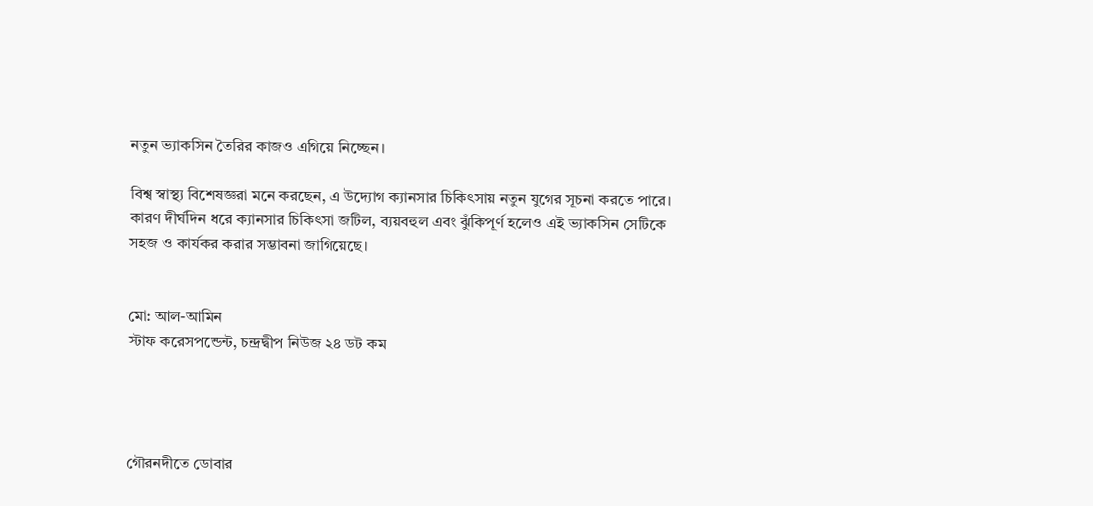নতুন ভ্যাকসিন তৈরির কাজও এগিয়ে নিচ্ছেন।

বিশ্ব স্বাস্থ্য বিশেষজ্ঞরা মনে করছেন, এ উদ্যোগ ক্যানসার চিকিৎসায় নতুন যুগের সূচনা করতে পারে। কারণ দীর্ঘদিন ধরে ক্যানসার চিকিৎসা জটিল, ব্যয়বহুল এবং ঝুঁকিপূর্ণ হলেও এই ভ্যাকসিন সেটিকে সহজ ও কার্যকর করার সম্ভাবনা জাগিয়েছে।


মো: আল-আমিন
স্টাফ করেসপন্ডেন্ট, চন্দ্রদ্বীপ নিউজ ২৪ ডট কম




গৌরনদীতে ডোবার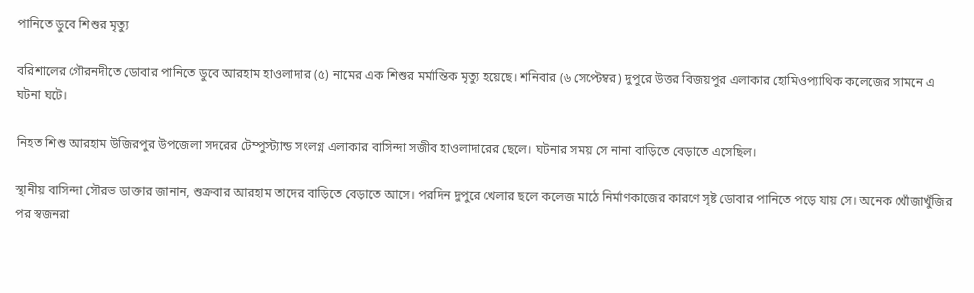পানিতে ডুবে শিশুর মৃত্যু

বরিশালের গৌরনদীতে ডোবার পানিতে ডুবে আরহাম হাওলাদার (৫) নামের এক শিশুর মর্মান্তিক মৃত্যু হয়েছে। শনিবার (৬ সেপ্টেম্বর) দুপুরে উত্তর বিজয়পুর এলাকার হোমিওপ্যাথিক কলেজের সামনে এ ঘটনা ঘটে।

নিহত শিশু আরহাম উজিরপুর উপজেলা সদরের টেম্পুস্ট্যান্ড সংলগ্ন এলাকার বাসিন্দা সজীব হাওলাদারের ছেলে। ঘটনার সময় সে নানা বাড়িতে বেড়াতে এসেছিল।

স্থানীয় বাসিন্দা সৌরভ ডাক্তার জানান, শুক্রবার আরহাম তাদের বাড়িতে বেড়াতে আসে। পরদিন দুপুরে খেলার ছলে কলেজ মাঠে নির্মাণকাজের কারণে সৃষ্ট ডোবার পানিতে পড়ে যায় সে। অনেক খোঁজাখুঁজির পর স্বজনরা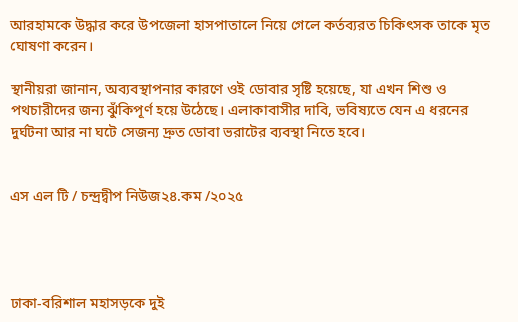আরহামকে উদ্ধার করে উপজেলা হাসপাতালে নিয়ে গেলে কর্তব্যরত চিকিৎসক তাকে মৃত ঘোষণা করেন।

স্থানীয়রা জানান, অব্যবস্থাপনার কারণে ওই ডোবার সৃষ্টি হয়েছে, যা এখন শিশু ও পথচারীদের জন্য ঝুঁকিপূর্ণ হয়ে উঠেছে। এলাকাবাসীর দাবি, ভবিষ্যতে যেন এ ধরনের দুর্ঘটনা আর না ঘটে সেজন্য দ্রুত ডোবা ভরাটের ব্যবস্থা নিতে হবে।


এস এল টি / চন্দ্রদ্বীপ নিউজ২৪.কম /২০২৫




ঢাকা-বরিশাল মহাসড়কে দুই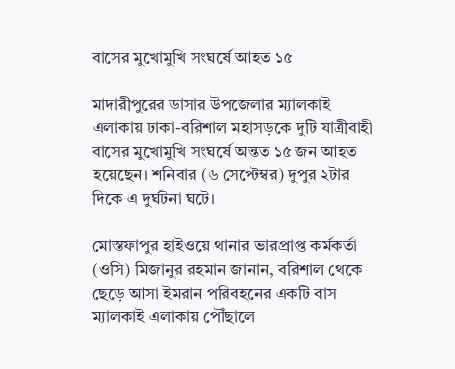বাসের মুখোমুখি সংঘর্ষে আহত ১৫

মাদারীপুরের ডাসার উপজেলার ম্যালকাই এলাকায় ঢাকা-বরিশাল মহাসড়কে দুটি যাত্রীবাহী বাসের মুখোমুখি সংঘর্ষে অন্তত ১৫ জন আহত হয়েছেন। শনিবার (৬ সেপ্টেম্বর) দুপুর ২টার দিকে এ দুর্ঘটনা ঘটে।

মোস্তফাপুর হাইওয়ে থানার ভারপ্রাপ্ত কর্মকর্তা (ওসি) মিজানুর রহমান জানান, বরিশাল থেকে ছেড়ে আসা ইমরান পরিবহনের একটি বাস ম্যালকাই এলাকায় পৌঁছালে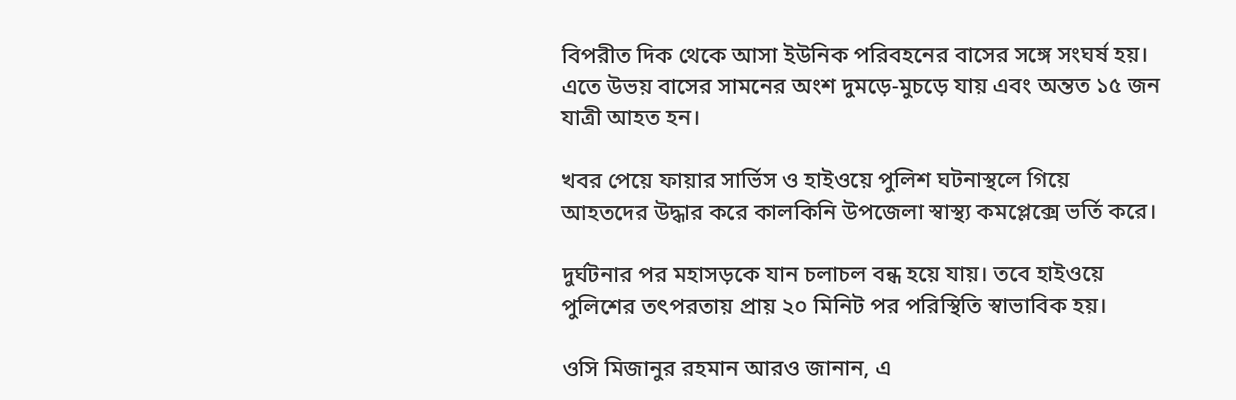বিপরীত দিক থেকে আসা ইউনিক পরিবহনের বাসের সঙ্গে সংঘর্ষ হয়। এতে উভয় বাসের সামনের অংশ দুমড়ে-মুচড়ে যায় এবং অন্তত ১৫ জন যাত্রী আহত হন।

খবর পেয়ে ফায়ার সার্ভিস ও হাইওয়ে পুলিশ ঘটনাস্থলে গিয়ে আহতদের উদ্ধার করে কালকিনি উপজেলা স্বাস্থ্য কমপ্লেক্সে ভর্তি করে।

দুর্ঘটনার পর মহাসড়কে যান চলাচল বন্ধ হয়ে যায়। তবে হাইওয়ে পুলিশের তৎপরতায় প্রায় ২০ মিনিট পর পরিস্থিতি স্বাভাবিক হয়।

ওসি মিজানুর রহমান আরও জানান, এ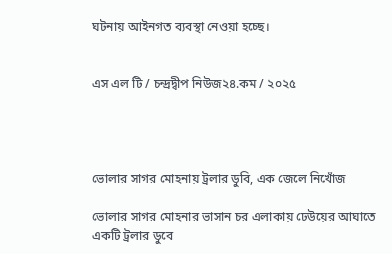ঘটনায় আইনগত ব্যবস্থা নেওয়া হচ্ছে।


এস এল টি / চন্দ্রদ্বীপ নিউজ২৪.কম / ২০২৫




ভোলার সাগর মোহনায় ট্রলার ডুবি, এক জেলে নিখোঁজ

ভোলার সাগর মোহনার ভাসান চর এলাকায় ঢেউয়ের আঘাতে একটি ট্রলার ডুবে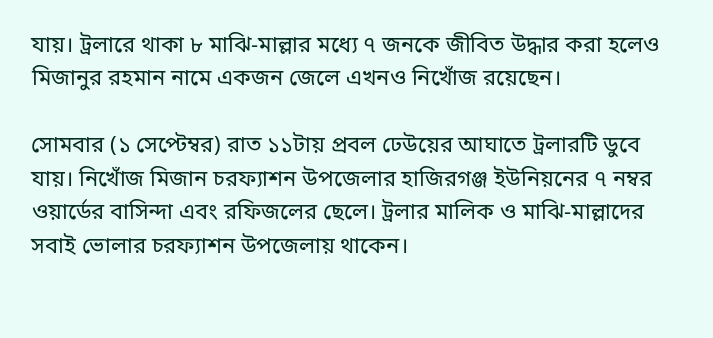যায়। ট্রলারে থাকা ৮ মাঝি-মাল্লার মধ্যে ৭ জনকে জীবিত উদ্ধার করা হলেও মিজানুর রহমান নামে একজন জেলে এখনও নিখোঁজ রয়েছেন।

সোমবার (১ সেপ্টেম্বর) রাত ১১টায় প্রবল ঢেউয়ের আঘাতে ট্রলারটি ডুবে যায়। নিখোঁজ মিজান চরফ্যাশন উপজেলার হাজিরগঞ্জ ইউনিয়নের ৭ নম্বর ওয়ার্ডের বাসিন্দা এবং রফিজলের ছেলে। ট্রলার মালিক ও মাঝি-মাল্লাদের সবাই ভোলার চরফ্যাশন উপজেলায় থাকেন।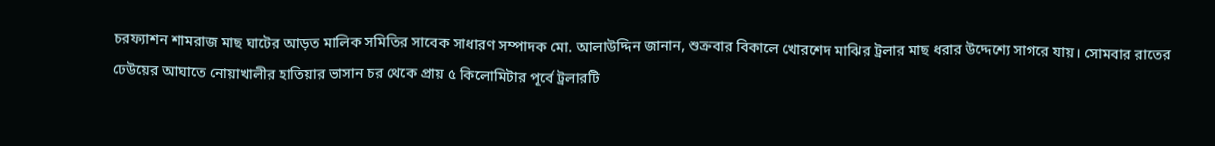চরফ্যাশন শামরাজ মাছ ঘাটের আড়ত মালিক সমিতির সাবেক সাধারণ সম্পাদক মো. আলাউদ্দিন জানান, শুক্রবার বিকালে খোরশেদ মাঝির ট্রলার মাছ ধরার উদ্দেশ্যে সাগরে যায়। সোমবার রাতের ঢেউয়ের আঘাতে নোয়াখালীর হাতিয়ার ভাসান চর থেকে প্রায় ৫ কিলোমিটার পূর্বে ট্রলারটি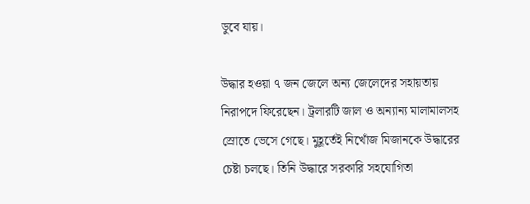ডুবে যায়।

উদ্ধার হওয়া ৭ জন জেলে অন্য জেলেদের সহায়তায় নিরাপদে ফিরেছেন। ট্রলারটি জাল ও অন্যান্য মালামালসহ স্রোতে ভেসে গেছে। মুহূর্তেই নিখোঁজ মিজানকে উদ্ধারের চেষ্টা চলছে। তিনি উদ্ধারে সরকারি সহযোগিতা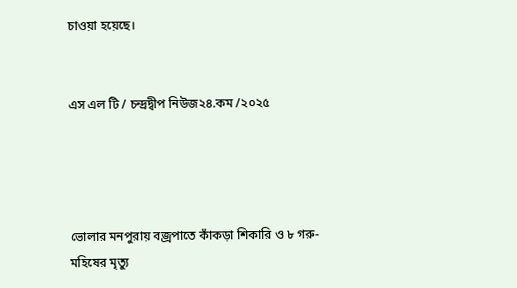চাওয়া হয়েছে।


এস এল টি / চন্দ্রদ্বীপ নিউজ২৪.কম /২০২৫




ভোলার মনপুরায় বজ্রপাতে কাঁকড়া শিকারি ও ৮ গরু-মহিষের মৃত্যু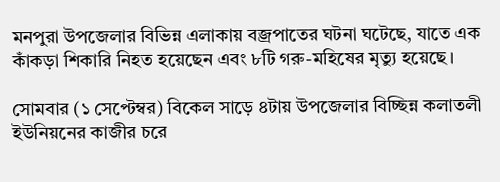মনপুরা উপজেলার বিভিন্ন এলাকায় বজ্রপাতের ঘটনা ঘটেছে, যাতে এক কাঁকড়া শিকারি নিহত হয়েছেন এবং ৮টি গরু-মহিষের মৃত্যু হয়েছে।

সোমবার (১ সেপ্টেম্বর) বিকেল সাড়ে ৪টায় উপজেলার বিচ্ছিন্ন কলাতলী ইউনিয়নের কাজীর চরে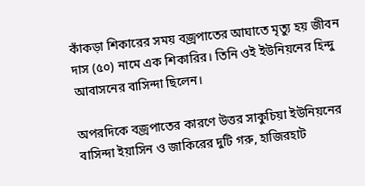কাঁকড়া শিকারের সময় বজ্রপাতের আঘাতে মৃত্যু হয় জীবন দাস (৫০) নামে এক শিকারির। তিনি ওই ইউনিয়নের হিন্দু আবাসনের বাসিন্দা ছিলেন।

অপরদিকে বজ্রপাতের কারণে উত্তর সাকুচিয়া ইউনিয়নের বাসিন্দা ইয়াসিন ও জাকিরের দুটি গরু, হাজিরহাট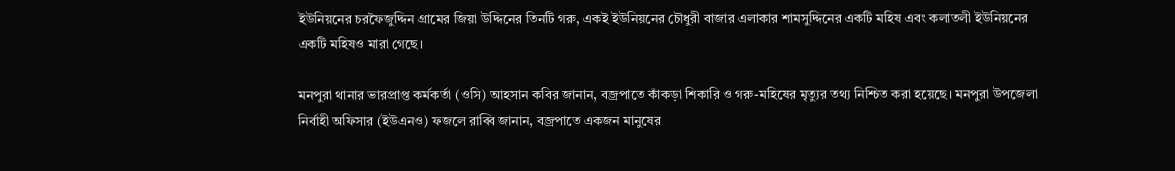ইউনিয়নের চরফৈজুদ্দিন গ্রামের জিয়া উদ্দিনের তিনটি গরু, একই ইউনিয়নের চৌধুরী বাজার এলাকার শামসুদ্দিনের একটি মহিষ এবং কলাতলী ইউনিয়নের একটি মহিষও মারা গেছে।

মনপুরা থানার ভারপ্রাপ্ত কর্মকর্তা (ওসি) আহসান কবির জানান, বজ্রপাতে কাঁকড়া শিকারি ও গরু-মহিষের মৃত্যুর তথ্য নিশ্চিত করা হয়েছে। মনপুরা উপজেলা নির্বাহী অফিসার (ইউএনও) ফজলে রাব্বি জানান, বজ্রপাতে একজন মানুষের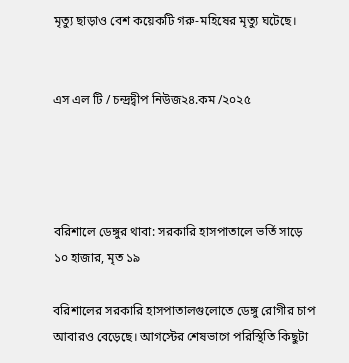মৃত্যু ছাড়াও বেশ কয়েকটি গরু-মহিষের মৃত্যু ঘটেছে।


এস এল টি / চন্দ্রদ্বীপ নিউজ২৪.কম /২০২৫




বরিশালে ডেঙ্গুর থাবা: সরকারি হাসপাতালে ভর্তি সাড়ে ১০ হাজার, মৃত ১৯

বরিশালের সরকারি হাসপাতালগুলোতে ডেঙ্গু রোগীর চাপ আবারও বেড়েছে। আগস্টের শেষভাগে পরিস্থিতি কিছুটা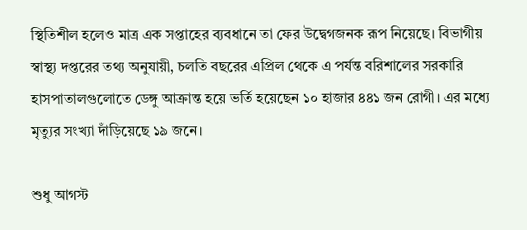স্থিতিশীল হলেও মাত্র এক সপ্তাহের ব্যবধানে তা ফের উদ্বেগজনক রূপ নিয়েছে। বিভাগীয় স্বাস্থ্য দপ্তরের তথ্য অনুযায়ী, চলতি বছরের এপ্রিল থেকে এ পর্যন্ত বরিশালের সরকারি হাসপাতালগুলোতে ডেঙ্গু আক্রান্ত হয়ে ভর্তি হয়েছেন ১০ হাজার ৪৪১ জন রোগী। এর মধ্যে মৃত্যুর সংখ্যা দাঁড়িয়েছে ১৯ জনে।

শুধু আগস্ট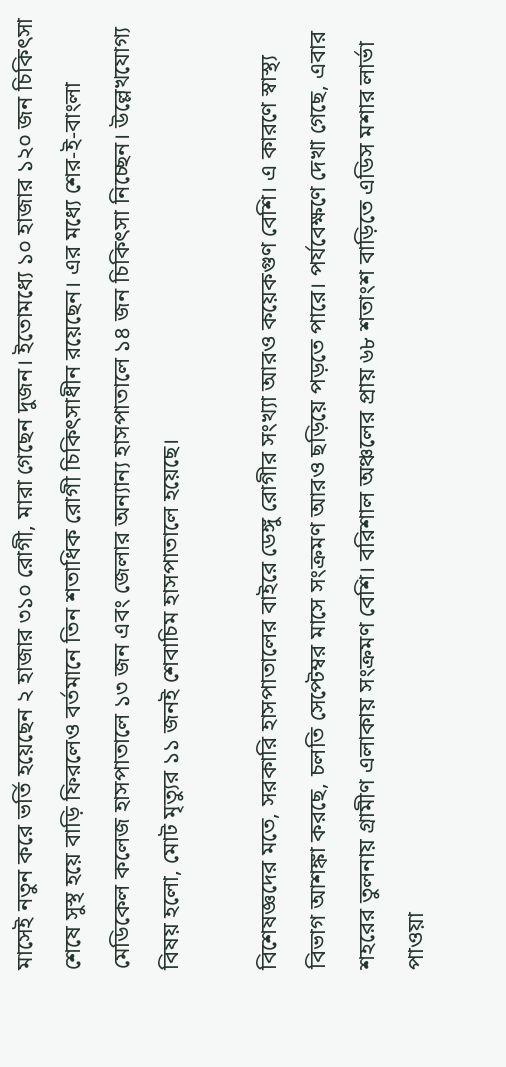মাসেই নতুন করে ভর্তি হয়েছেন ২ হাজার ৩১০ রোগী, মারা গেছেন দুজন। ইতোমধ্যে ১০ হাজার ১২০ জন চিকিৎসা শেষে সুস্থ হয়ে বাড়ি ফিরলেও বর্তমানে তিন শতাধিক রোগী চিকিৎসাধীন রয়েছেন। এর মধ্যে শের-ই-বাংলা মেডিকেল কলেজ হাসপাতালে ১৩ জন এবং জেলার অন্যান্য হাসপাতালে ১৪ জন চিকিৎসা নিচ্ছেন। উল্লেখযোগ্য বিষয় হলো, মোট মৃত্যুর ১১ জনই শেবাচিম হাসপাতালে হয়েছে।

বিশেষজ্ঞদের মতে, সরকারি হাসপাতালের বাইরে ডেঙ্গু রোগীর সংখ্যা আরও কয়েকগুণ বেশি। এ কারণে স্বাস্থ্য বিভাগ আশঙ্কা করছে, চলতি সেপ্টেম্বর মাসে সংক্রমণ আরও ছড়িয়ে পড়তে পারে। পর্যবেক্ষণে দেখা গেছে, এবার শহরের তুলনায় গ্রামীণ এলাকায় সংক্রমণ বেশি। বরিশাল অঞ্চলের প্রায় ৬৮ শতাংশ বাড়িতে এডিস মশার লার্ভা পাওয়া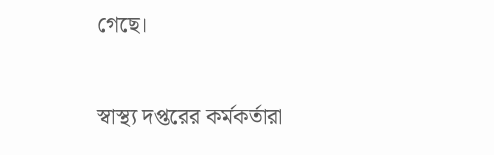গেছে।

স্বাস্থ্য দপ্তরের কর্মকর্তারা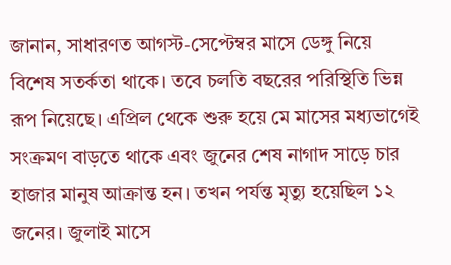জানান, সাধারণত আগস্ট-সেপ্টেম্বর মাসে ডেঙ্গু নিয়ে বিশেষ সতর্কতা থাকে। তবে চলতি বছরের পরিস্থিতি ভিন্ন রূপ নিয়েছে। এপ্রিল থেকে শুরু হয়ে মে মাসের মধ্যভাগেই সংক্রমণ বাড়তে থাকে এবং জুনের শেষ নাগাদ সাড়ে চার হাজার মানুষ আক্রান্ত হন। তখন পর্যন্ত মৃত্যু হয়েছিল ১২ জনের। জুলাই মাসে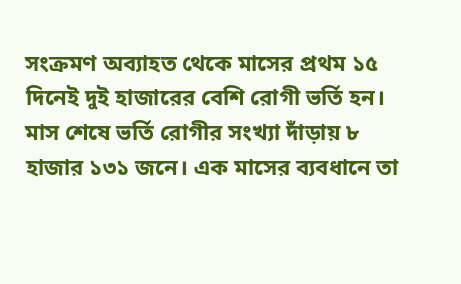সংক্রমণ অব্যাহত থেকে মাসের প্রথম ১৫ দিনেই দুই হাজারের বেশি রোগী ভর্তি হন। মাস শেষে ভর্তি রোগীর সংখ্যা দাঁড়ায় ৮ হাজার ১৩১ জনে। এক মাসের ব্যবধানে তা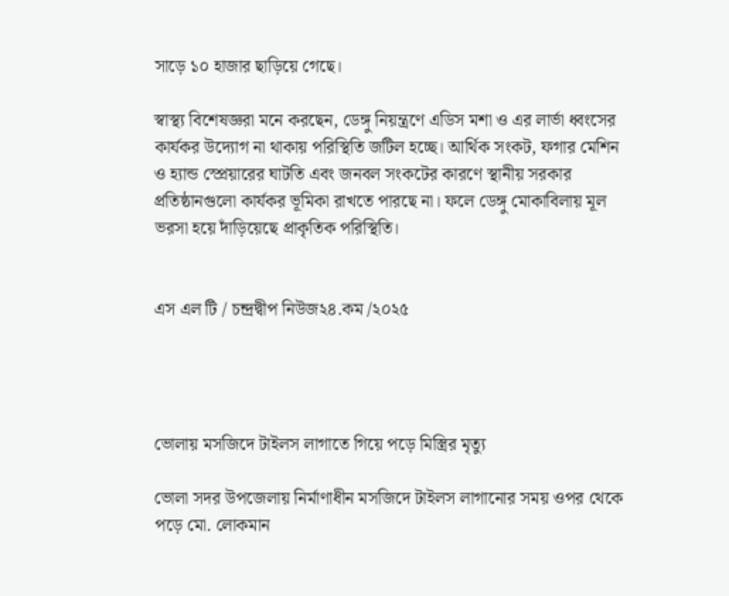সাড়ে ১০ হাজার ছাড়িয়ে গেছে।

স্বাস্থ্য বিশেষজ্ঞরা মনে করছেন, ডেঙ্গু নিয়ন্ত্রণে এডিস মশা ও এর লার্ভা ধ্বংসের কার্যকর উদ্যোগ না থাকায় পরিস্থিতি জটিল হচ্ছে। আর্থিক সংকট, ফগার মেশিন ও হ্যান্ড স্প্রেয়ারের ঘাটতি এবং জনবল সংকটের কারণে স্থানীয় সরকার প্রতিষ্ঠানগুলো কার্যকর ভূমিকা রাখতে পারছে না। ফলে ডেঙ্গু মোকাবিলায় মূল ভরসা হয়ে দাঁড়িয়েছে প্রাকৃতিক পরিস্থিতি।


এস এল টি / চন্দ্রদ্বীপ নিউজ২৪.কম /২০২৫




ভোলায় মসজিদে টাইলস লাগাতে গিয়ে পড়ে মিস্ত্রির মৃত্যু

ভোলা সদর উপজেলায় নির্মাণাধীন মসজিদে টাইলস লাগানোর সময় ওপর থেকে পড়ে মো. লোকমান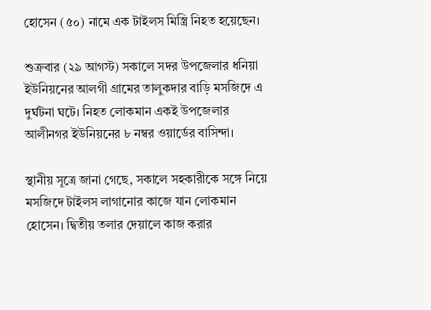হোসেন (৫০) নামে এক টাইলস মিস্ত্রি নিহত হয়েছেন।

শুক্রবার (২৯ আগস্ট) সকালে সদর উপজেলার ধনিয়া ইউনিয়নের আলগী গ্রামের তালুকদার বাড়ি মসজিদে এ দুর্ঘটনা ঘটে। নিহত লোকমান একই উপজেলার আলীনগর ইউনিয়নের ৮ নম্বর ওয়ার্ডের বাসিন্দা।

স্থানীয় সূত্রে জানা গেছে, সকালে সহকারীকে সঙ্গে নিয়ে মসজিদে টাইলস লাগানোর কাজে যান লোকমান হোসেন। দ্বিতীয় তলার দেয়ালে কাজ করার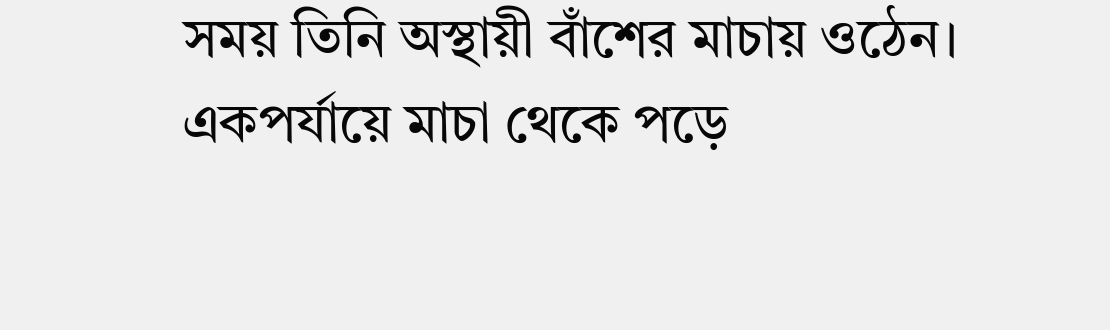সময় তিনি অস্থায়ী বাঁশের মাচায় ওঠেন। একপর্যায়ে মাচা থেকে পড়ে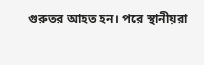গুরুতর আহত হন। পরে স্থানীয়রা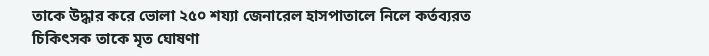তাকে উদ্ধার করে ভোলা ২৫০ শয্যা জেনারেল হাসপাতালে নিলে কর্তব্যরত চিকিৎসক তাকে মৃত ঘোষণা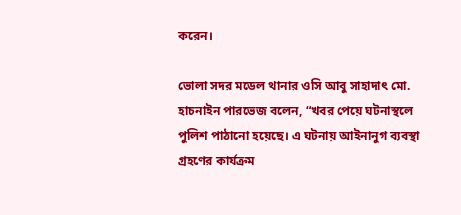করেন।

ভোলা সদর মডেল থানার ওসি আবু সাহাদাৎ মো. হাচনাইন পারভেজ বলেন, “খবর পেয়ে ঘটনাস্থলে পুলিশ পাঠানো হয়েছে। এ ঘটনায় আইনানুগ ব্যবস্থা গ্রহণের কার্যক্রম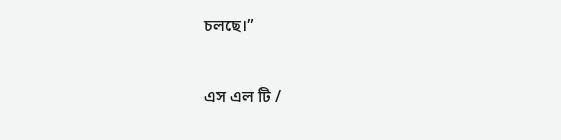চলছে।”


এস এল টি /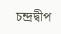চন্দ্রদ্বীপ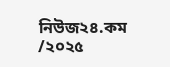নিউজ২৪.কম /২০২৫